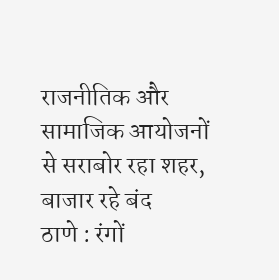राजनीतिक और सामाजिक आयोजनों से सराबोर रहा शहर, बाजार रहे बंद
ठाणे : रंगों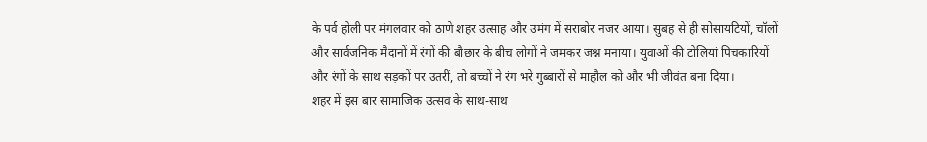के पर्व होली पर मंगलवार को ठाणे शहर उत्साह और उमंग में सराबोर नजर आया। सुबह से ही सोसायटियों, चॉलों और सार्वजनिक मैदानों में रंगों की बौछार के बीच लोगों ने जमकर जश्न मनाया। युवाओं की टोलियां पिचकारियों और रंगों के साथ सड़कों पर उतरीं, तो बच्चों ने रंग भरे गुब्बारों से माहौल को और भी जीवंत बना दिया।
शहर में इस बार सामाजिक उत्सव के साथ-साथ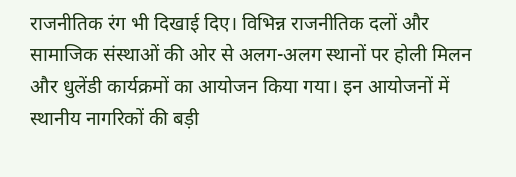राजनीतिक रंग भी दिखाई दिए। विभिन्न राजनीतिक दलों और सामाजिक संस्थाओं की ओर से अलग-अलग स्थानों पर होली मिलन और धुलेंडी कार्यक्रमों का आयोजन किया गया। इन आयोजनों में स्थानीय नागरिकों की बड़ी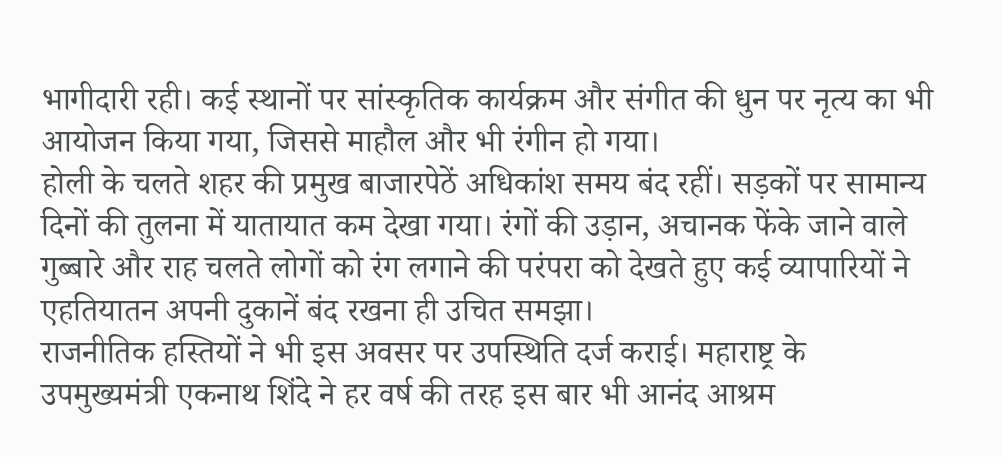भागीदारी रही। कई स्थानों पर सांस्कृतिक कार्यक्रम और संगीत की धुन पर नृत्य का भी आयोजन किया गया, जिससे माहौल और भी रंगीन हो गया।
होली के चलते शहर की प्रमुख बाजारपेठें अधिकांश समय बंद रहीं। सड़कों पर सामान्य दिनों की तुलना में यातायात कम देखा गया। रंगों की उड़ान, अचानक फेंके जाने वाले गुब्बारे और राह चलते लोगों को रंग लगाने की परंपरा को देखते हुए कई व्यापारियों ने एहतियातन अपनी दुकानें बंद रखना ही उचित समझा।
राजनीतिक हस्तियों ने भी इस अवसर पर उपस्थिति दर्ज कराई। महाराष्ट्र के उपमुख्यमंत्री एकनाथ शिंदे ने हर वर्ष की तरह इस बार भी आनंद आश्रम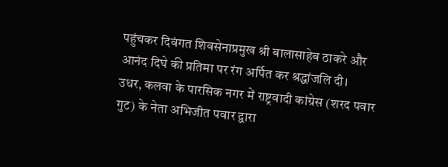पहुंचकर दिवंगत शिवसेनाप्रमुख श्री बालासाहेब ठाकरे और आनंद दिघे की प्रतिमा पर रंग अर्पित कर श्रद्धांजलि दी।
उधर, कलवा के पारसिक नगर में राष्ट्रवादी कांग्रेस (शरद पवार गुट) के नेता अभिजीत पवार द्वारा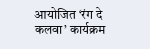आयोजित ‘रंग दे कलवा’ कार्यक्रम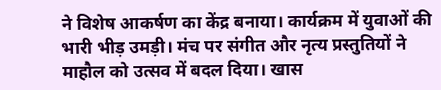ने विशेष आकर्षण का केंद्र बनाया। कार्यक्रम में युवाओं की भारी भीड़ उमड़ी। मंच पर संगीत और नृत्य प्रस्तुतियों ने माहौल को उत्सव में बदल दिया। खास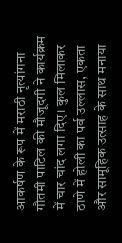आकर्षण के रूप में मराठी नृत्यांगना गौतमी पाटिल की मौजूदगी ने कार्यक्रम में चार चांद लगा दिए। कुल मिलाकर ठाणे में होली का पर्व उल्लास, एकता और सामूहिक उत्साह के साथ मनाया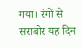गया। रंगों से सराबोर यह दिन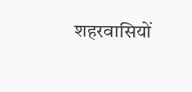शहरवासियों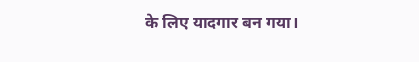के लिए यादगार बन गया।